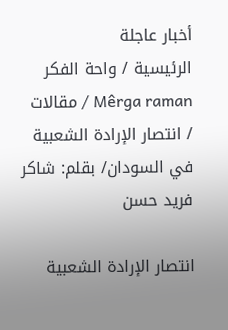أخبار عاجلة
الرئيسية / واحة الفكر Mêrga raman / مقالات / انتصار الإرادة الشعبية في السودان/ بقلم: شاكر فريد حسن

انتصار الإرادة الشعبية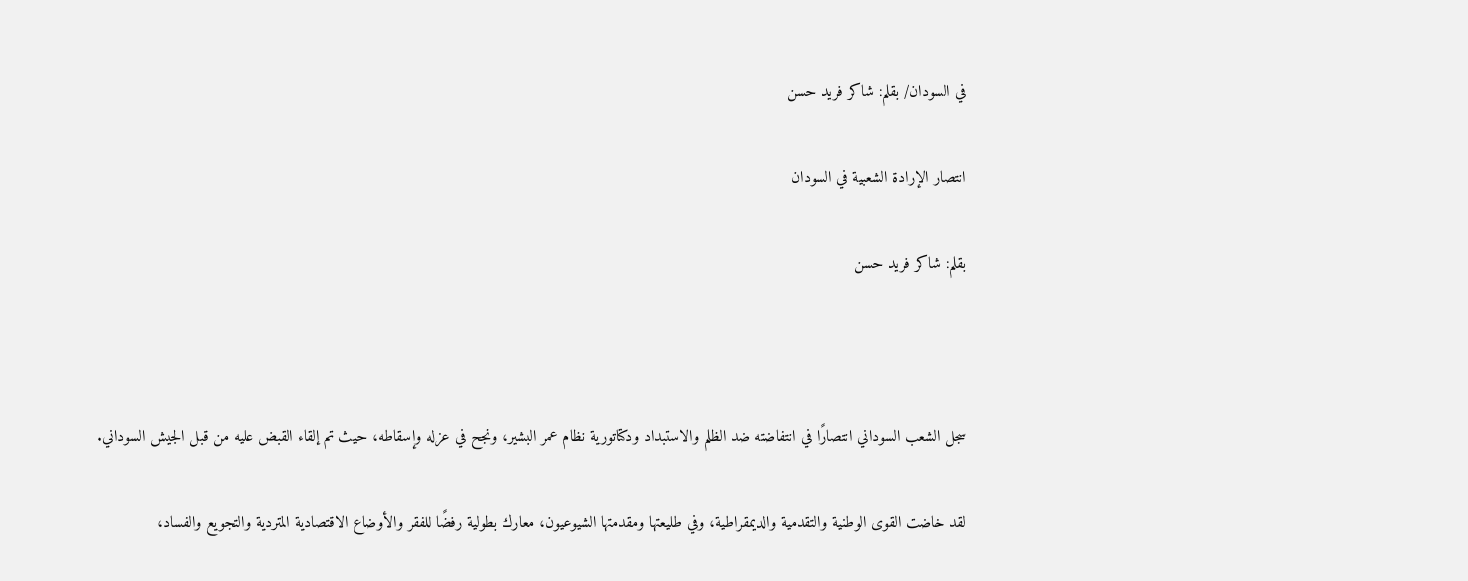في السودان/ بقلم: شاكر فريد حسن

انتصار الإرادة الشعبية في السودان

بقلم: شاكر فريد حسن



سجل الشعب السوداني انتصارًا في انتفاضته ضد الظلم والاستبداد ودكتاتورية نظام عمر البشير، ونجح في عزله وإسقاطه، حيث تم إلقاء القبض عليه من قبل الجيش السوداني.

لقد خاضت القوى الوطنية والتقدمية والديمقراطية، وفي طليعتها ومقدمتها الشيوعيون، معارك بطولية رفضًا للفقر والأوضاع الاقتصادية المتردية والتجويع والفساد،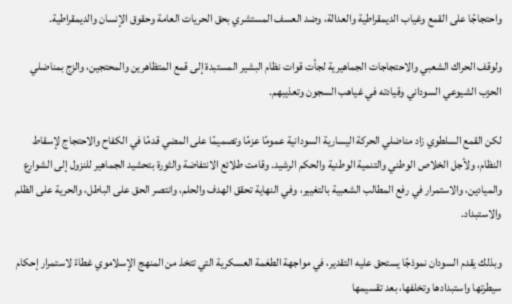واحتجاجًا على القمع وغياب الديمقراطية والعدالة، وضد العسف المستشري بحق الحريات العامة وحقوق الإنسان والديمقراطية.

ولوقف الحراك الشعبي والاحتجاجات الجماهيرية لجأت قوات نظام البشير المستبدة إلى قمع المتظاهرين والمحتجين، والزج بمناضلي الحزب الشيوعي السوداني وقيادته في غياهب السجون وتعذيبهم.

لكن القمع السلطوي زاد مناضلي الحركة اليسارية السودانية عمومًا عزمًا وتصميمًا على المضي قدمًا في الكفاح والاحتجاج لإسقاط النظام، ولأجل الخلاص الوطني والتنمية الوطنية والحكم الرشيد. وقامت طلائع الانتفاضة والثورة بتحشيد الجماهير للنزول إلى الشوارع والميادين، والاستمرار في رفع المطالب الشعبية بالتغيير، وفي النهاية تحقق الهدف والحلم، وانتصر الحق على الباطل، والحرية على الظلم والاستبداد.

وبذلك يقدم السودان نموذجًا يستحق عليه التقدير، في مواجهة الطغمة العسكرية التي تتخذ من المنهج الإسلاموي غطاءً لاستمرار إحكام سيطرتها واستبدادها وتخلفها، بعد تقسيمها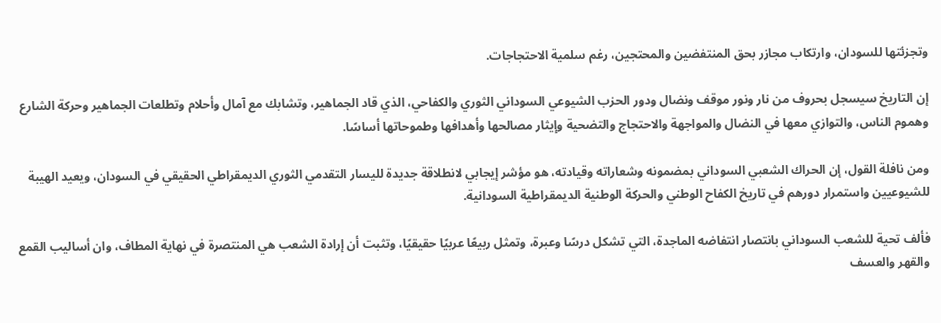وتجزئتها للسودان، وارتكاب مجازر بحق المنتفضين والمحتجين، رغم سلمية الاحتجاجات.

إن التاريخ سيسجل بحروف من نار ونور موقف ونضال ودور الحزب الشيوعي السوداني الثوري والكفاحي، الذي قاد الجماهير، وتشابك مع آمال وأحلام وتطلعات الجماهير وحركة الشارع وهموم الناس، والتوازي معها في النضال والمواجهة والاحتجاج والتضحية وإيثار مصالحها وأهدافها وطموحاتها أساسًا.

ومن نافلة القول، إن الحراك الشعبي السوداني بمضمونه وشعاراته وقيادته، هو مؤشر إيجابي لانطلاقة جديدة لليسار التقدمي الثوري الديمقراطي الحقيقي في السودان، ويعيد الهيبة للشيوعيين واستمرار دورهم في تاريخ الكفاح الوطني والحركة الوطنية الديمقراطية السودانية.

فألف تحية للشعب السوداني بانتصار انتفاضه الماجدة، التي تشكل درسًا وعبرة، وتمثل ربيعًا عربيًا حقيقيًا، وتثبت أن إرادة الشعب هي المنتصرة في نهاية المطاف، وان أساليب القمع والقهر والعسف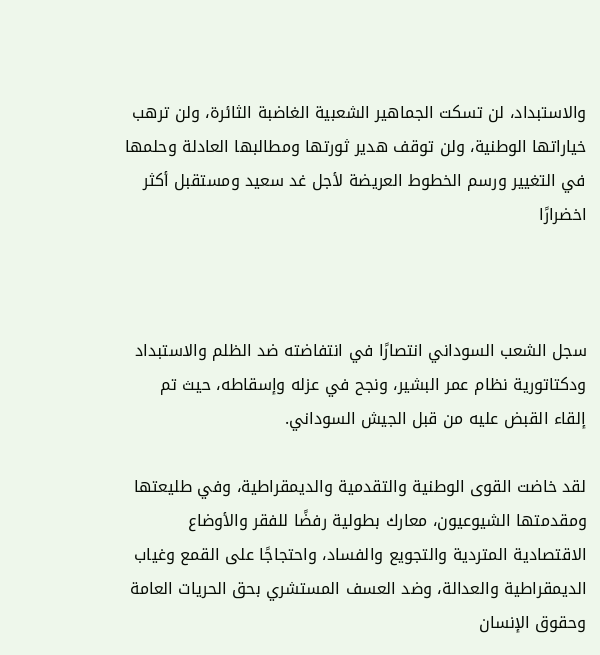والاستبداد، لن تسكت الجماهير الشعبية الغاضبة الثائرة، ولن ترهب خياراتها الوطنية، ولن توقف هدير ثورتها ومطالبها العادلة وحلمها في التغيير ورسم الخطوط العريضة لأجل غد سعيد ومستقبل أكثر اخضرارًا



سجل الشعب السوداني انتصارًا في انتفاضته ضد الظلم والاستبداد ودكتاتورية نظام عمر البشير، ونجح في عزله وإسقاطه، حيث تم إلقاء القبض عليه من قبل الجيش السوداني.

لقد خاضت القوى الوطنية والتقدمية والديمقراطية، وفي طليعتها ومقدمتها الشيوعيون، معارك بطولية رفضًا للفقر والأوضاع الاقتصادية المتردية والتجويع والفساد، واحتجاجًا على القمع وغياب الديمقراطية والعدالة، وضد العسف المستشري بحق الحريات العامة وحقوق الإنسان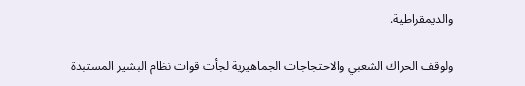والديمقراطية.

ولوقف الحراك الشعبي والاحتجاجات الجماهيرية لجأت قوات نظام البشير المستبدة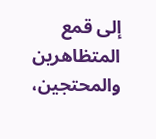إلى قمع المتظاهرين والمحتجين،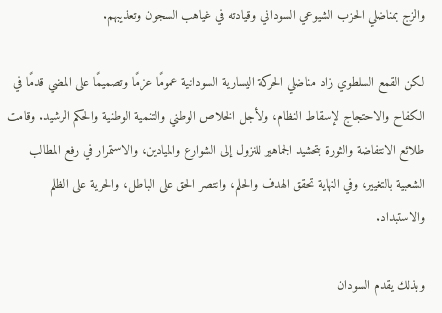والزج بمناضلي الحزب الشيوعي السوداني وقيادته في غياهب السجون وتعذيبهم.

لكن القمع السلطوي زاد مناضلي الحركة اليسارية السودانية عمومًا عزمًا وتصميمًا على المضي قدمًا في الكفاح والاحتجاج لإسقاط النظام، ولأجل الخلاص الوطني والتنمية الوطنية والحكم الرشيد. وقامت طلائع الانتفاضة والثورة بتحشيد الجماهير للنزول إلى الشوارع والميادين، والاستمرار في رفع المطالب الشعبية بالتغيير، وفي النهاية تحقق الهدف والحلم، وانتصر الحق على الباطل، والحرية على الظلم والاستبداد.

وبذلك يقدم السودان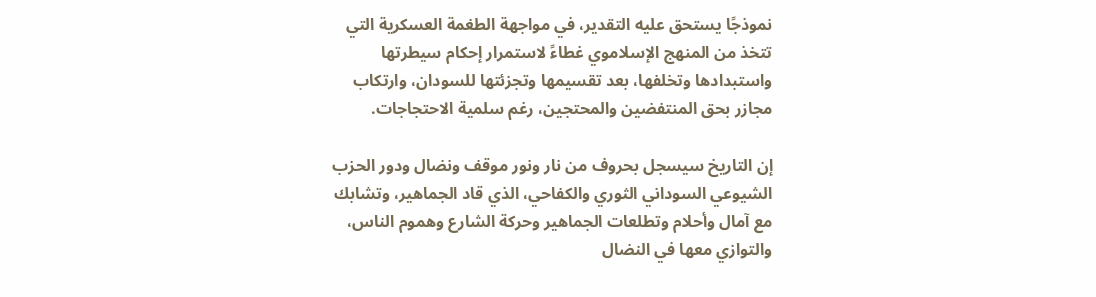نموذجًا يستحق عليه التقدير، في مواجهة الطغمة العسكرية التي تتخذ من المنهج الإسلاموي غطاءً لاستمرار إحكام سيطرتها واستبدادها وتخلفها، بعد تقسيمها وتجزئتها للسودان، وارتكاب مجازر بحق المنتفضين والمحتجين، رغم سلمية الاحتجاجات.

إن التاريخ سيسجل بحروف من نار ونور موقف ونضال ودور الحزب الشيوعي السوداني الثوري والكفاحي، الذي قاد الجماهير، وتشابك مع آمال وأحلام وتطلعات الجماهير وحركة الشارع وهموم الناس، والتوازي معها في النضال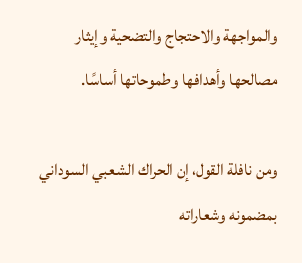والمواجهة والاحتجاج والتضحية وإيثار مصالحها وأهدافها وطموحاتها أساسًا.

ومن نافلة القول، إن الحراك الشعبي السوداني بمضمونه وشعاراته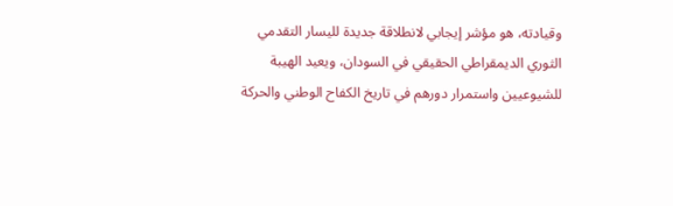وقيادته، هو مؤشر إيجابي لانطلاقة جديدة لليسار التقدمي الثوري الديمقراطي الحقيقي في السودان، ويعيد الهيبة للشيوعيين واستمرار دورهم في تاريخ الكفاح الوطني والحركة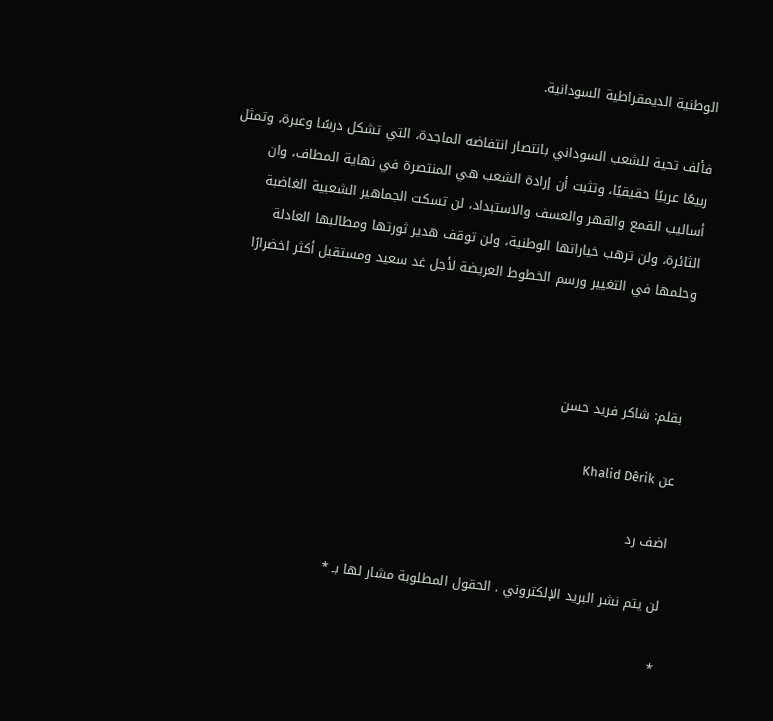الوطنية الديمقراطية السودانية.

فألف تحية للشعب السوداني بانتصار انتفاضه الماجدة، التي تشكل درسًا وعبرة، وتمثل ربيعًا عربيًا حقيقيًا، وتثبت أن إرادة الشعب هي المنتصرة في نهاية المطاف، وان أساليب القمع والقهر والعسف والاستبداد، لن تسكت الجماهير الشعبية الغاضبة الثائرة، ولن ترهب خياراتها الوطنية، ولن توقف هدير ثورتها ومطالبها العادلة وحلمها في التغيير ورسم الخطوط العريضة لأجل غد سعيد ومستقبل أكثر اخضرارًا



بقلم: شاكر فريد حسن

عن Khalid Dêrik

اضف رد

لن يتم نشر البريد الإلكتروني . الحقول المطلوبة مشار لها بـ *

*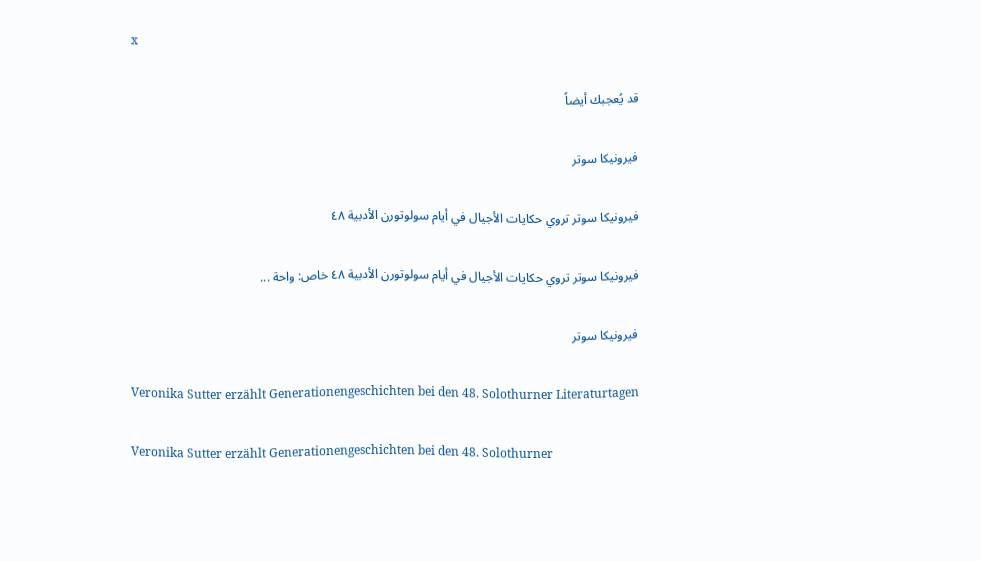x

قد يُعجبك أيضاً

فيرونيكا سوتر

فيرونيكا سوتر تروي حكايات الأجيال في أيام سولوتورن الأدبية ٤٨

فيرونيكا سوتر تروي حكايات الأجيال في أيام سولوتورن الأدبية ٤٨ خاص: واحة ...

فيرونيكا سوتر

Veronika Sutter erzählt Generationengeschichten bei den 48. Solothurner Literaturtagen

Veronika Sutter erzählt Generationengeschichten bei den 48. Solothurner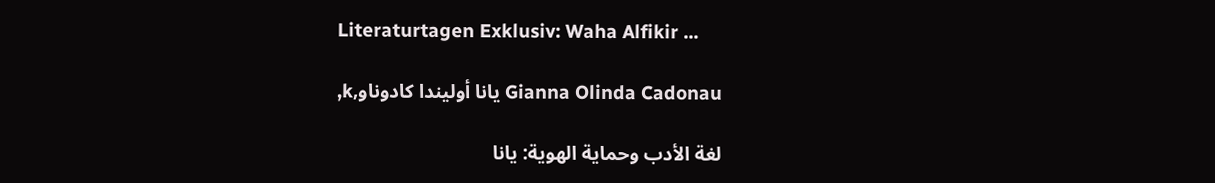Literaturtagen Exklusiv: Waha Alfikir ...

Gianna Olinda Cadonau يانا أوليندا كادوناو,k,

لغة الأدب وحماية الهوية: يانا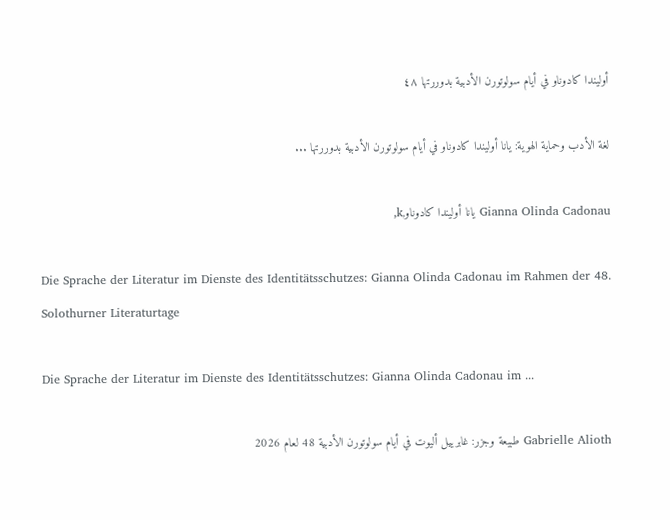أوليندا كادوناو في أيام سولوتورن الأدبية بدوررتها ٤٨

لغة الأدب وحماية الهوية: يانا أوليندا كادوناو في أيام سولوتورن الأدبية بدوررتها ...

Gianna Olinda Cadonau يانا أوليندا كادوناو,k,

Die Sprache der Literatur im Dienste des Identitätsschutzes: Gianna Olinda Cadonau im Rahmen der 48. Solothurner Literaturtage

Die Sprache der Literatur im Dienste des Identitätsschutzes: Gianna Olinda Cadonau im ...

Gabrielle Alioth طبيعة وجزر: غابرييل أليوت في أيام سولوتورن الأدبية 48 لعام 2026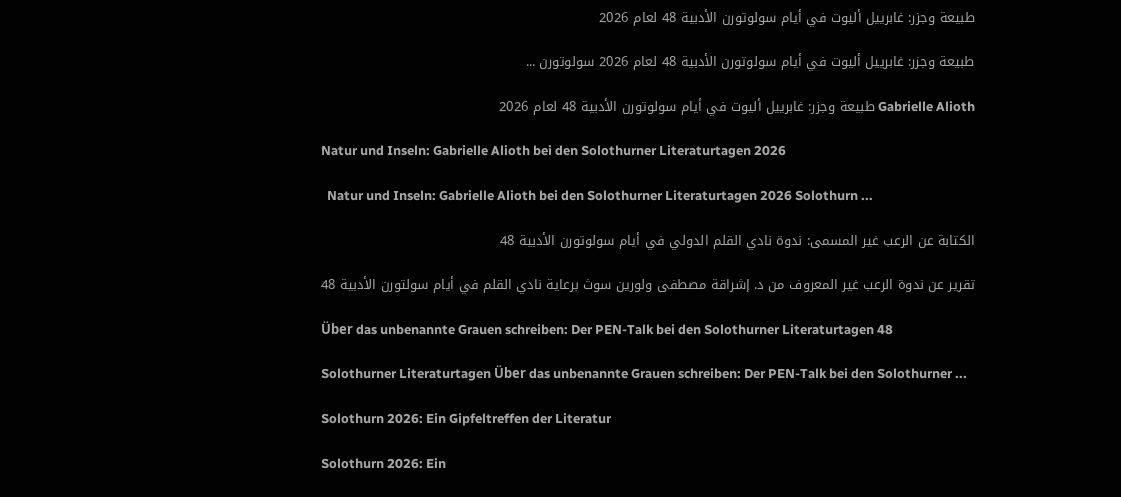طبيعة وجزر: غابرييل أليوت في أيام سولوتورن الأدبية 48 لعام 2026

طبيعة وجزر: غابرييل أليوت في أيام سولوتورن الأدبية 48 لعام 2026 سولوتورن ...

Gabrielle Alioth طبيعة وجزر: غابرييل أليوت في أيام سولوتورن الأدبية 48 لعام 2026

Natur und Inseln: Gabrielle Alioth bei den Solothurner Literaturtagen 2026

  Natur und Inseln: Gabrielle Alioth bei den Solothurner Literaturtagen 2026 Solothurn ...

الكتابة عن الرعب غير المسمى: ندوة نادي القلم الدولي في أيام سولوتورن الأدبية 48

تقرير عن ندوة الرعب غير المعروف من د. إشراقة مصطفى ولورين سوث برعاية نادي القلم في أيام سولتورن الأدبية 48

Über das unbenannte Grauen schreiben: Der PEN-Talk bei den Solothurner Literaturtagen 48

Solothurner Literaturtagen Über das unbenannte Grauen schreiben: Der PEN-Talk bei den Solothurner ...

Solothurn 2026: Ein Gipfeltreffen der Literatur

Solothurn 2026: Ein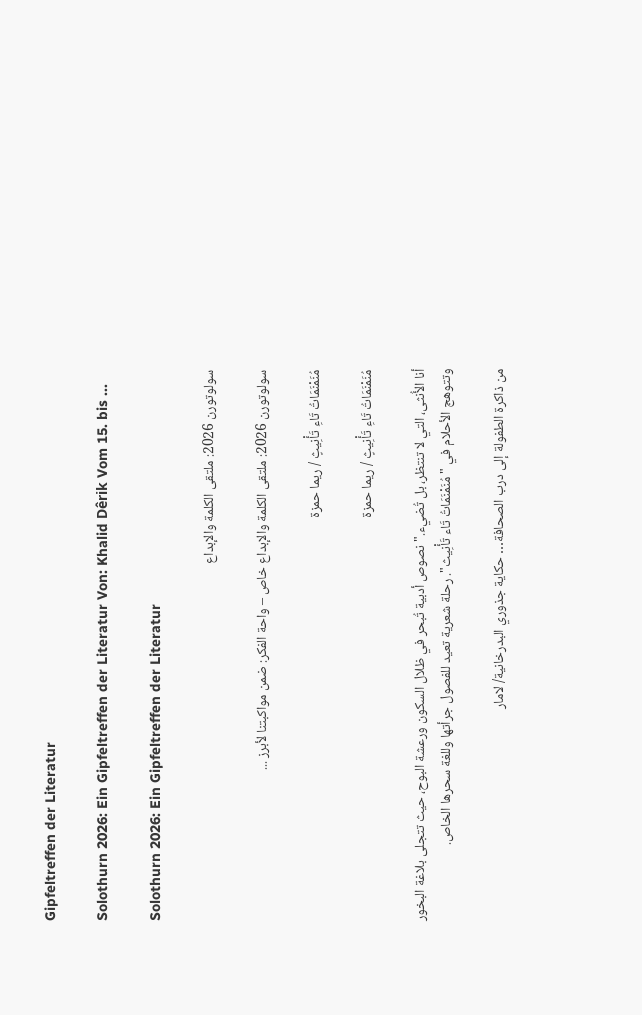Gipfeltreffen der Literatur

Solothurn 2026: Ein Gipfeltreffen der Literatur Von: Khalid Dêrik Vom 15. bis ...

Solothurn 2026: Ein Gipfeltreffen der Literatur

سولوتورن 2026: ملتقى الكلمة والإبداع

سولوتورن 2026: ملتقى الكلمة والإبداع خاص – واحة الفكر: ضمن مواكبتنا لأبرز ...

مُنَمْنَمَاتُ تَاءِ تَأْنِيثٍ / ريما حمزة

مُنَمْنَمَاتُ تَاءِ تَأْنِيثٍ / ريما حمزة

أنا الأُنثى، التي لا تنتظر، بل تُضيء." نصوص أدبية تُبحر في ظلال السكون ورعشة البوح، حيث تتجلى بلاغة البخور وتتوهج الأحلام في "مُنَمْنَمَاتُ تَاء تَأْنِيث". رحلة شعرية تعيد للفصول جرأتها وللغة سحرها الخاص.

من ذاكرة الطفولة إلى درب الصحافة… حكاية جذوري البدرخانية/ لامار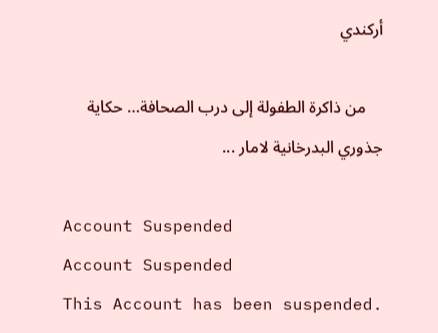أركندي

    من ذاكرة الطفولة إلى درب الصحافة… حكاية جذوري البدرخانية لامار ...

Account Suspended
Account Suspended
This Account has been suspended.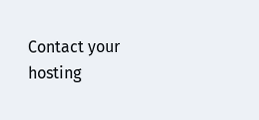Contact your hosting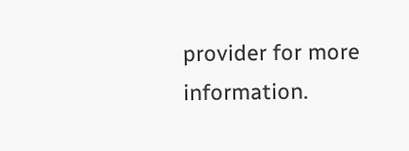provider for more information.